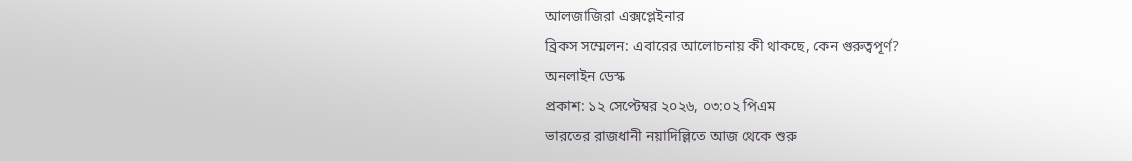আলজাজিরা এক্সপ্লেইনার
ব্রিকস সম্মেলন: এবারের আলোচনায় কী থাকছে, কেন গুরুত্বপূর্ণ?
অনলাইন ডেস্ক
প্রকাশ: ১২ সেপ্টেম্বর ২০২৬, ০৩:০২ পিএম
ভারতের রাজধানী নয়াদিল্লিতে আজ থেকে শুরু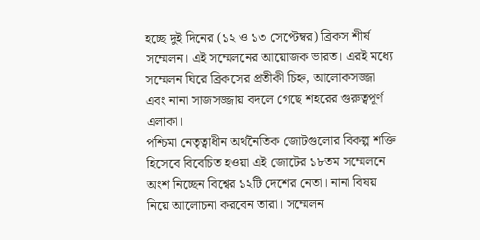হচ্ছে দুই দিনের (১২ ও ১৩ সেপ্টেম্বর) ব্রিকস শীর্ষ সম্মেলন। এই সম্মেলনের আয়োজক ভারত। এরই মধ্যে সম্মেলন ঘিরে ব্রিকসের প্রতীকী চিহ্ন, আলোকসজ্জা এবং নানা সাজসজ্জায় বদলে গেছে শহরের গুরুত্বপূর্ণ এলাকা।
পশ্চিমা নেতৃত্বাধীন অর্থনৈতিক জোটগুলোর বিকল্প শক্তি হিসেবে বিবেচিত হওয়া এই জোটের ১৮তম সম্মেলনে অংশ নিচ্ছেন বিশ্বের ১২টি দেশের নেতা। নানা বিষয় নিয়ে আলোচনা করবেন তারা। সম্মেলন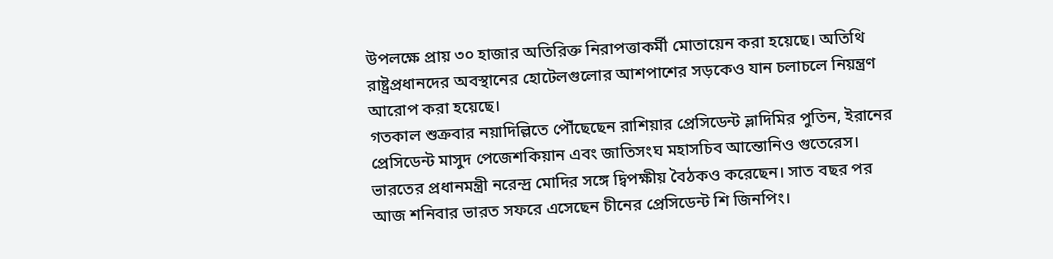উপলক্ষে প্রায় ৩০ হাজার অতিরিক্ত নিরাপত্তাকর্মী মোতায়েন করা হয়েছে। অতিথি রাষ্ট্রপ্রধানদের অবস্থানের হোটেলগুলোর আশপাশের সড়কেও যান চলাচলে নিয়ন্ত্রণ আরোপ করা হয়েছে।
গতকাল শুক্রবার নয়াদিল্লিতে পৌঁছেছেন রাশিয়ার প্রেসিডেন্ট ভ্লাদিমির পুতিন, ইরানের প্রেসিডেন্ট মাসুদ পেজেশকিয়ান এবং জাতিসংঘ মহাসচিব আন্তোনিও গুতেরেস। ভারতের প্রধানমন্ত্রী নরেন্দ্র মোদির সঙ্গে দ্বিপক্ষীয় বৈঠকও করেছেন। সাত বছর পর আজ শনিবার ভারত সফরে এসেছেন চীনের প্রেসিডেন্ট শি জিনপিং।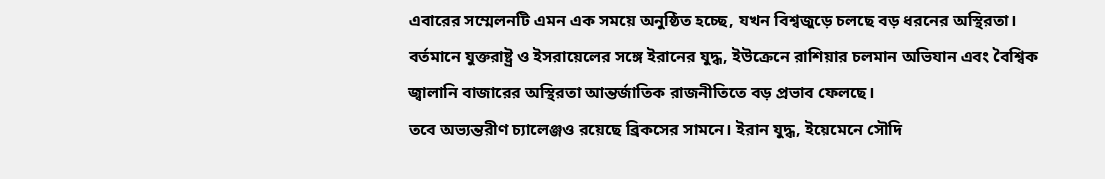এবারের সম্মেলনটি এমন এক সময়ে অনুষ্ঠিত হচ্ছে, যখন বিশ্বজুড়ে চলছে বড় ধরনের অস্থিরতা। বর্তমানে যুক্তরাষ্ট্র ও ইসরায়েলের সঙ্গে ইরানের যুদ্ধ, ইউক্রেনে রাশিয়ার চলমান অভিযান এবং বৈশ্বিক জ্বালানি বাজারের অস্থিরতা আন্তর্জাতিক রাজনীতিতে বড় প্রভাব ফেলছে।
তবে অভ্যন্তরীণ চ্যালেঞ্জও রয়েছে ব্রিকসের সামনে। ইরান যুদ্ধ, ইয়েমেনে সৌদি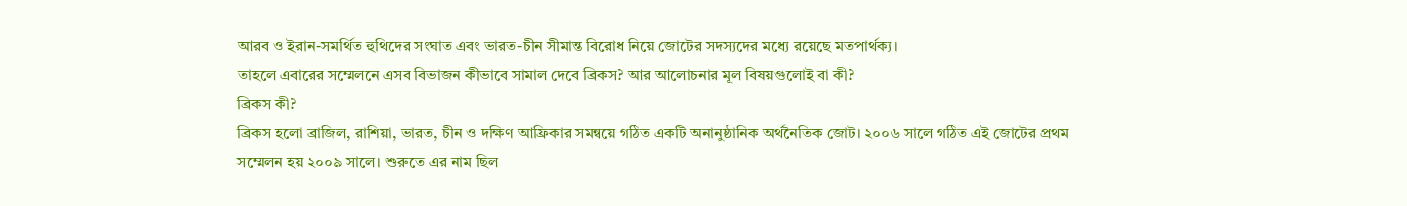আরব ও ইরান-সমর্থিত হুথিদের সংঘাত এবং ভারত-চীন সীমান্ত বিরোধ নিয়ে জোটের সদস্যদের মধ্যে রয়েছে মতপার্থক্য।
তাহলে এবারের সম্মেলনে এসব বিভাজন কীভাবে সামাল দেবে ব্রিকস? আর আলোচনার মূল বিষয়গুলোই বা কী?
ব্রিকস কী?
ব্রিকস হলো ব্রাজিল, রাশিয়া, ভারত, চীন ও দক্ষিণ আফ্রিকার সমন্বয়ে গঠিত একটি অনানুষ্ঠানিক অর্থনৈতিক জোট। ২০০৬ সালে গঠিত এই জোটের প্রথম সম্মেলন হয় ২০০৯ সালে। শুরুতে এর নাম ছিল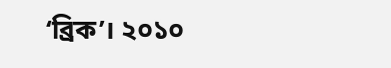‘ব্রিক’। ২০১০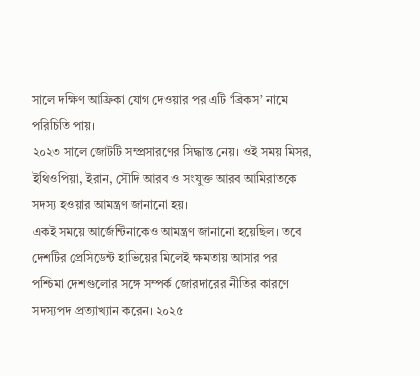সালে দক্ষিণ আফ্রিকা যোগ দেওয়ার পর এটি ‘ব্রিকস’ নামে পরিচিতি পায়।
২০২৩ সালে জোটটি সম্প্রসারণের সিদ্ধান্ত নেয়। ওই সময় মিসর, ইথিওপিয়া, ইরান, সৌদি আরব ও সংযুক্ত আরব আমিরাতকে সদস্য হওয়ার আমন্ত্রণ জানানো হয়।
একই সময়ে আর্জেন্টিনাকেও আমন্ত্রণ জানানো হয়েছিল। তবে দেশটির প্রেসিডেন্ট হাভিয়ের মিলেই ক্ষমতায় আসার পর পশ্চিমা দেশগুলোর সঙ্গে সম্পর্ক জোরদারের নীতির কারণে সদস্যপদ প্রত্যাখ্যান করেন। ২০২৫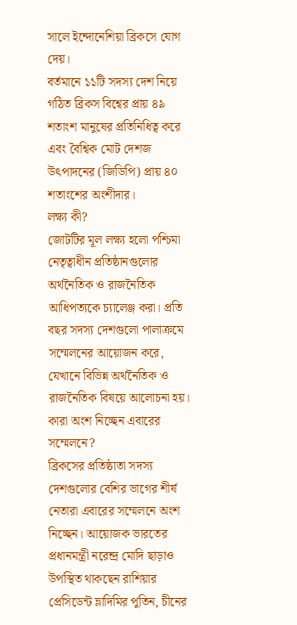সালে ইন্দোনেশিয়া ব্রিকসে যোগ দেয়।
বর্তমানে ১১টি সদস্য দেশ নিয়ে গঠিত ব্রিকস বিশ্বের প্রায় ৪৯ শতাংশ মানুষের প্রতিনিধিত্ব করে এবং বৈশ্বিক মোট দেশজ উৎপাদনের (জিডিপি) প্রায় ৪০ শতাংশের অংশীদার।
লক্ষ্য কী?
জোটটির মূল লক্ষ্য হলো পশ্চিমা নেতৃত্বাধীন প্রতিষ্ঠানগুলোর অর্থনৈতিক ও রাজনৈতিক আধিপত্যকে চ্যালেঞ্জ করা। প্রতি বছর সদস্য দেশগুলো পালাক্রমে সম্মেলনের আয়োজন করে, যেখানে বিভিন্ন অর্থনৈতিক ও রাজনৈতিক বিষয়ে আলোচনা হয়।
কারা অংশ নিচ্ছেন এবারের সম্মেলনে?
ব্রিকসের প্রতিষ্ঠাতা সদস্য দেশগুলোর বেশির ভাগের শীর্ষ নেতারা এবারের সম্মেলনে অংশ নিচ্ছেন। আয়োজক ভারতের প্রধানমন্ত্রী নরেন্দ্র মোদি ছাড়াও উপস্থিত থাকছেন রাশিয়ার প্রেসিডেন্ট ভ্লাদিমির পুতিন, চীনের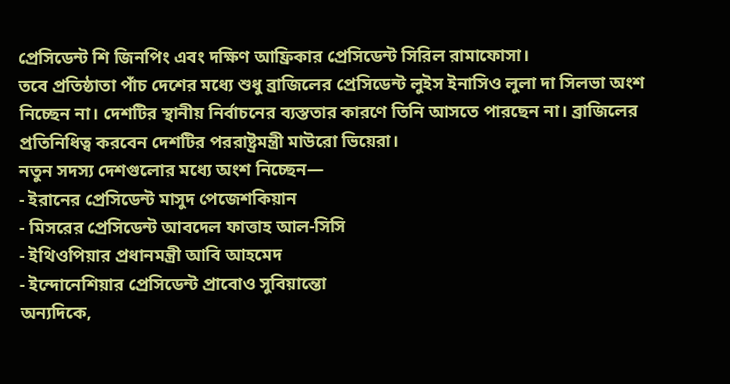প্রেসিডেন্ট শি জিনপিং এবং দক্ষিণ আফ্রিকার প্রেসিডেন্ট সিরিল রামাফোসা।
তবে প্রতিষ্ঠাতা পাঁচ দেশের মধ্যে শুধু ব্রাজিলের প্রেসিডেন্ট লুইস ইনাসিও লুলা দা সিলভা অংশ নিচ্ছেন না। দেশটির স্থানীয় নির্বাচনের ব্যস্ততার কারণে তিনি আসতে পারছেন না। ব্রাজিলের প্রতিনিধিত্ব করবেন দেশটির পররাষ্ট্রমন্ত্রী মাউরো ভিয়েরা।
নতুন সদস্য দেশগুলোর মধ্যে অংশ নিচ্ছেন—
- ইরানের প্রেসিডেন্ট মাসুদ পেজেশকিয়ান
- মিসরের প্রেসিডেন্ট আবদেল ফাত্তাহ আল-সিসি
- ইথিওপিয়ার প্রধানমন্ত্রী আবি আহমেদ
- ইন্দোনেশিয়ার প্রেসিডেন্ট প্রাবোও সুবিয়ান্তো
অন্যদিকে,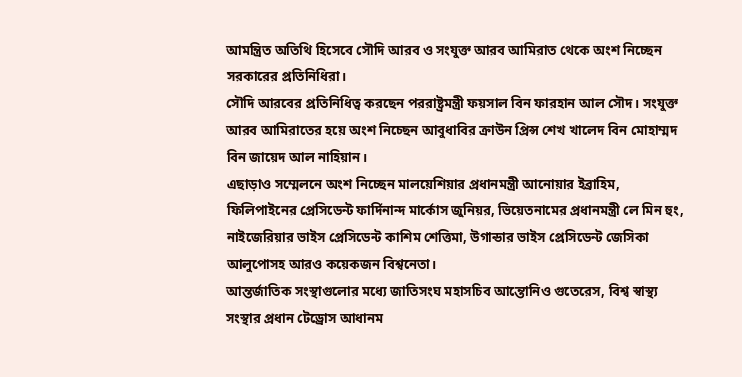আমন্ত্রিত অতিথি হিসেবে সৌদি আরব ও সংযুক্ত আরব আমিরাত থেকে অংশ নিচ্ছেন সরকারের প্রতিনিধিরা।
সৌদি আরবের প্রতিনিধিত্ব করছেন পররাষ্ট্রমন্ত্রী ফয়সাল বিন ফারহান আল সৌদ। সংযুক্ত আরব আমিরাতের হয়ে অংশ নিচ্ছেন আবুধাবির ক্রাউন প্রিন্স শেখ খালেদ বিন মোহাম্মদ বিন জায়েদ আল নাহিয়ান।
এছাড়াও সম্মেলনে অংশ নিচ্ছেন মালয়েশিয়ার প্রধানমন্ত্রী আনোয়ার ইব্রাহিম, ফিলিপাইনের প্রেসিডেন্ট ফার্দিনান্দ মার্কোস জুনিয়র, ভিয়েতনামের প্রধানমন্ত্রী লে মিন হুং, নাইজেরিয়ার ভাইস প্রেসিডেন্ট কাশিম শেত্তিমা, উগান্ডার ভাইস প্রেসিডেন্ট জেসিকা আলুপোসহ আরও কয়েকজন বিশ্বনেতা।
আন্তর্জাতিক সংস্থাগুলোর মধ্যে জাতিসংঘ মহাসচিব আন্তোনিও গুতেরেস, বিশ্ব স্বাস্থ্য সংস্থার প্রধান টেড্রোস আধানম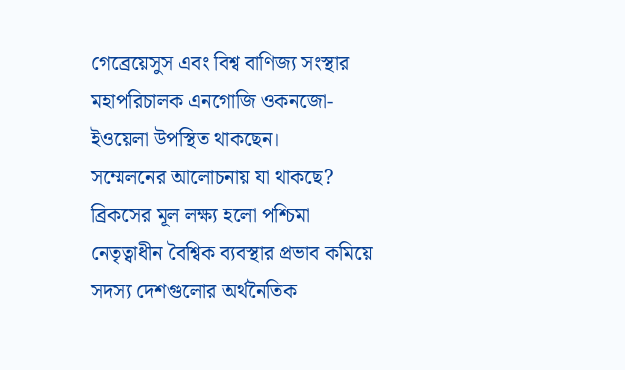গেব্রেয়েসুস এবং বিশ্ব বাণিজ্য সংস্থার মহাপরিচালক এনগোজি ওকনজো-ইওয়েলা উপস্থিত থাকছেন।
সম্মেলনের আলোচনায় যা থাকছে?
ব্রিকসের মূল লক্ষ্য হলো পশ্চিমা নেতৃত্বাধীন বৈশ্বিক ব্যবস্থার প্রভাব কমিয়ে সদস্য দেশগুলোর অর্থনৈতিক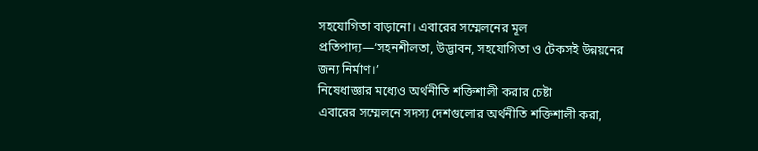সহযোগিতা বাড়ানো। এবারের সম্মেলনের মূল প্রতিপাদ্য—‘সহনশীলতা, উদ্ভাবন, সহযোগিতা ও টেকসই উন্নয়নের জন্য নির্মাণ।’
নিষেধাজ্ঞার মধ্যেও অর্থনীতি শক্তিশালী করার চেষ্টা
এবারের সম্মেলনে সদস্য দেশগুলোর অর্থনীতি শক্তিশালী করা,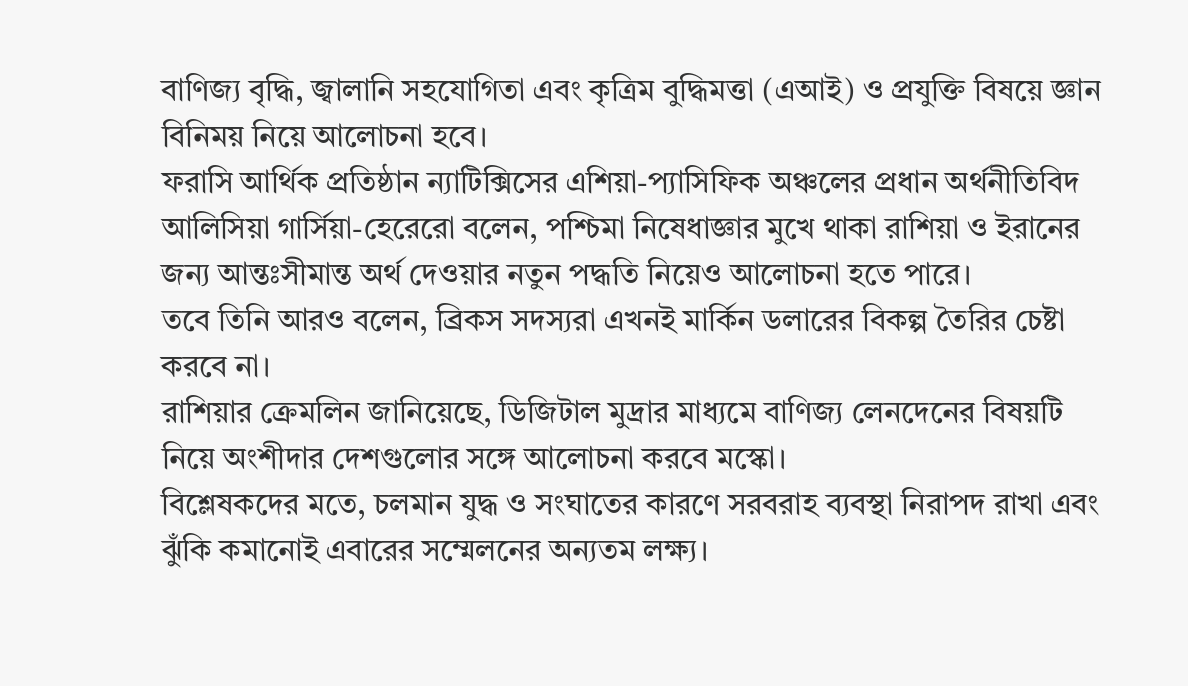বাণিজ্য বৃদ্ধি, জ্বালানি সহযোগিতা এবং কৃত্রিম বুদ্ধিমত্তা (এআই) ও প্রযুক্তি বিষয়ে জ্ঞান বিনিময় নিয়ে আলোচনা হবে।
ফরাসি আর্থিক প্রতিষ্ঠান ন্যাটিক্সিসের এশিয়া-প্যাসিফিক অঞ্চলের প্রধান অর্থনীতিবিদ আলিসিয়া গার্সিয়া-হেরেরো বলেন, পশ্চিমা নিষেধাজ্ঞার মুখে থাকা রাশিয়া ও ইরানের জন্য আন্তঃসীমান্ত অর্থ দেওয়ার নতুন পদ্ধতি নিয়েও আলোচনা হতে পারে।
তবে তিনি আরও বলেন, ব্রিকস সদস্যরা এখনই মার্কিন ডলারের বিকল্প তৈরির চেষ্টা করবে না।
রাশিয়ার ক্রেমলিন জানিয়েছে, ডিজিটাল মুদ্রার মাধ্যমে বাণিজ্য লেনদেনের বিষয়টি নিয়ে অংশীদার দেশগুলোর সঙ্গে আলোচনা করবে মস্কো।
বিশ্লেষকদের মতে, চলমান যুদ্ধ ও সংঘাতের কারণে সরবরাহ ব্যবস্থা নিরাপদ রাখা এবং ঝুঁকি কমানোই এবারের সম্মেলনের অন্যতম লক্ষ্য।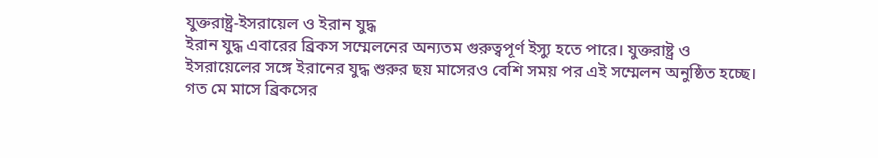যুক্তরাষ্ট্র-ইসরায়েল ও ইরান যুদ্ধ
ইরান যুদ্ধ এবারের ব্রিকস সম্মেলনের অন্যতম গুরুত্বপূর্ণ ইস্যু হতে পারে। যুক্তরাষ্ট্র ও ইসরায়েলের সঙ্গে ইরানের যুদ্ধ শুরুর ছয় মাসেরও বেশি সময় পর এই সম্মেলন অনুষ্ঠিত হচ্ছে।
গত মে মাসে ব্রিকসের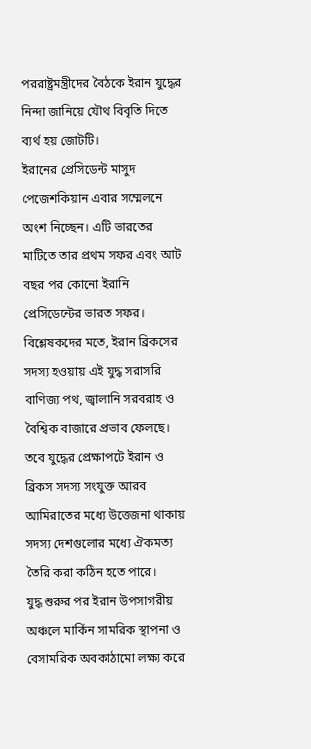পররাষ্ট্রমন্ত্রীদের বৈঠকে ইরান যুদ্ধের নিন্দা জানিয়ে যৌথ বিবৃতি দিতে ব্যর্থ হয় জোটটি।
ইরানের প্রেসিডেন্ট মাসুদ পেজেশকিয়ান এবার সম্মেলনে অংশ নিচ্ছেন। এটি ভারতের মাটিতে তার প্রথম সফর এবং আট বছর পর কোনো ইরানি প্রেসিডেন্টের ভারত সফর।
বিশ্লেষকদের মতে, ইরান ব্রিকসের সদস্য হওয়ায় এই যুদ্ধ সরাসরি বাণিজ্য পথ, জ্বালানি সরবরাহ ও বৈশ্বিক বাজারে প্রভাব ফেলছে।
তবে যুদ্ধের প্রেক্ষাপটে ইরান ও ব্রিকস সদস্য সংযুক্ত আরব আমিরাতের মধ্যে উত্তেজনা থাকায় সদস্য দেশগুলোর মধ্যে ঐকমত্য তৈরি করা কঠিন হতে পারে।
যুদ্ধ শুরুর পর ইরান উপসাগরীয় অঞ্চলে মার্কিন সামরিক স্থাপনা ও বেসামরিক অবকাঠামো লক্ষ্য করে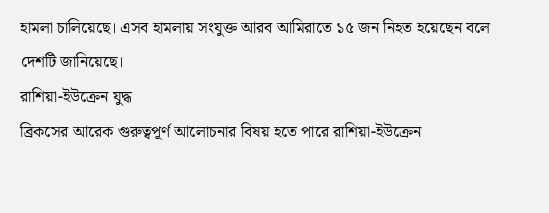হামলা চালিয়েছে। এসব হামলায় সংযুক্ত আরব আমিরাতে ১৫ জন নিহত হয়েছেন বলে দেশটি জানিয়েছে।
রাশিয়া-ইউক্রেন যুদ্ধ
ব্রিকসের আরেক গুরুত্বপূর্ণ আলোচনার বিষয় হতে পারে রাশিয়া-ইউক্রেন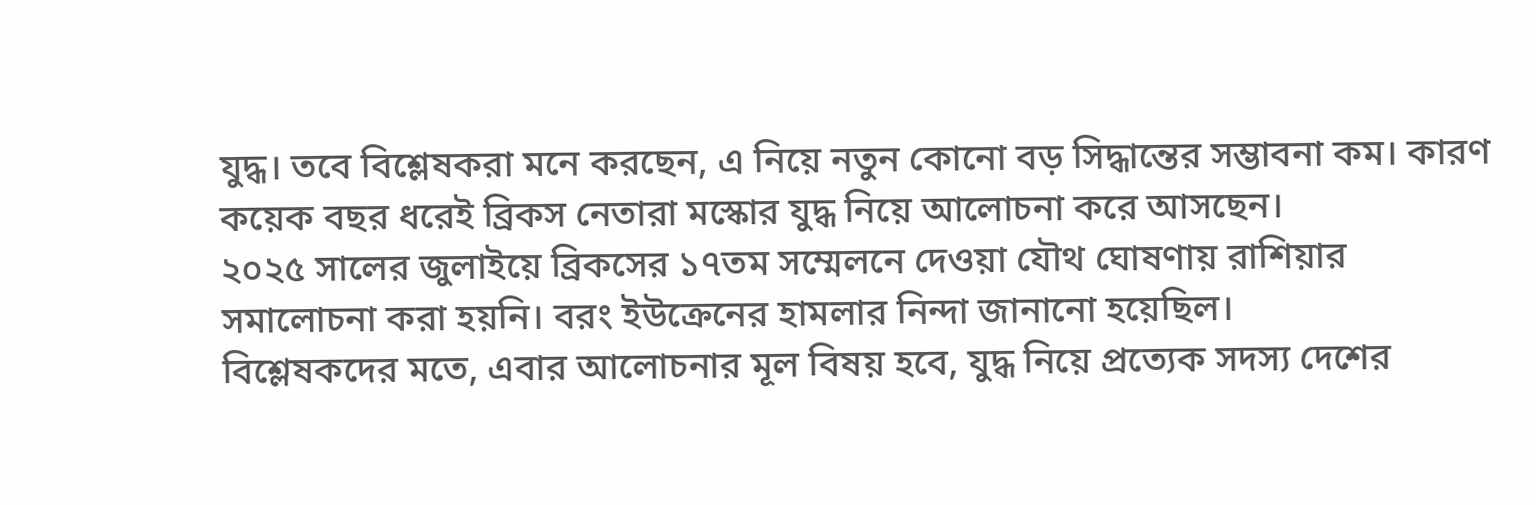যুদ্ধ। তবে বিশ্লেষকরা মনে করছেন, এ নিয়ে নতুন কোনো বড় সিদ্ধান্তের সম্ভাবনা কম। কারণ কয়েক বছর ধরেই ব্রিকস নেতারা মস্কোর যুদ্ধ নিয়ে আলোচনা করে আসছেন।
২০২৫ সালের জুলাইয়ে ব্রিকসের ১৭তম সম্মেলনে দেওয়া যৌথ ঘোষণায় রাশিয়ার সমালোচনা করা হয়নি। বরং ইউক্রেনের হামলার নিন্দা জানানো হয়েছিল।
বিশ্লেষকদের মতে, এবার আলোচনার মূল বিষয় হবে, যুদ্ধ নিয়ে প্রত্যেক সদস্য দেশের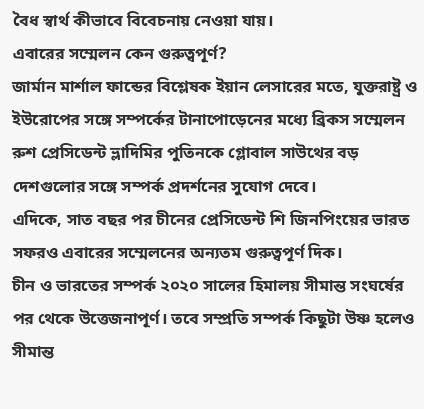বৈধ স্বার্থ কীভাবে বিবেচনায় নেওয়া যায়।
এবারের সম্মেলন কেন গুরুত্বপূর্ণ?
জার্মান মার্শাল ফান্ডের বিশ্লেষক ইয়ান লেসারের মতে, যুক্তরাষ্ট্র ও ইউরোপের সঙ্গে সম্পর্কের টানাপোড়েনের মধ্যে ব্রিকস সম্মেলন রুশ প্রেসিডেন্ট ভ্লাদিমির পুতিনকে গ্লোবাল সাউথের বড় দেশগুলোর সঙ্গে সম্পর্ক প্রদর্শনের সুযোগ দেবে।
এদিকে, সাত বছর পর চীনের প্রেসিডেন্ট শি জিনপিংয়ের ভারত সফরও এবারের সম্মেলনের অন্যতম গুরুত্বপূর্ণ দিক।
চীন ও ভারতের সম্পর্ক ২০২০ সালের হিমালয় সীমান্ত সংঘর্ষের পর থেকে উত্তেজনাপূর্ণ। তবে সম্প্রতি সম্পর্ক কিছুটা উষ্ণ হলেও সীমান্ত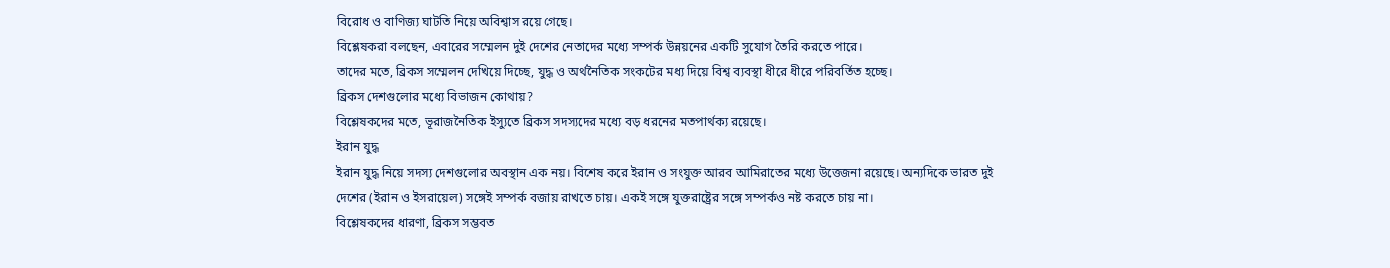বিরোধ ও বাণিজ্য ঘাটতি নিয়ে অবিশ্বাস রয়ে গেছে।
বিশ্লেষকরা বলছেন, এবারের সম্মেলন দুই দেশের নেতাদের মধ্যে সম্পর্ক উন্নয়নের একটি সুযোগ তৈরি করতে পারে।
তাদের মতে, ব্রিকস সম্মেলন দেখিয়ে দিচ্ছে, যুদ্ধ ও অর্থনৈতিক সংকটের মধ্য দিয়ে বিশ্ব ব্যবস্থা ধীরে ধীরে পরিবর্তিত হচ্ছে।
ব্রিকস দেশগুলোর মধ্যে বিভাজন কোথায়?
বিশ্লেষকদের মতে, ভূরাজনৈতিক ইস্যুতে ব্রিকস সদস্যদের মধ্যে বড় ধরনের মতপার্থক্য রয়েছে।
ইরান যুদ্ধ
ইরান যুদ্ধ নিয়ে সদস্য দেশগুলোর অবস্থান এক নয়। বিশেষ করে ইরান ও সংযুক্ত আরব আমিরাতের মধ্যে উত্তেজনা রয়েছে। অন্যদিকে ভারত দুই দেশের (ইরান ও ইসরায়েল) সঙ্গেই সম্পর্ক বজায় রাখতে চায়। একই সঙ্গে যুক্তরাষ্ট্রের সঙ্গে সম্পর্কও নষ্ট করতে চায় না।
বিশ্লেষকদের ধারণা, ব্রিকস সম্ভবত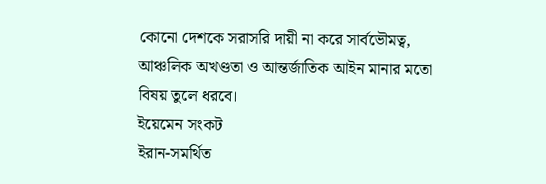কোনো দেশকে সরাসরি দায়ী না করে সার্বভৌমত্ব, আঞ্চলিক অখণ্ডতা ও আন্তর্জাতিক আইন মানার মতো বিষয় তুলে ধরবে।
ইয়েমেন সংকট
ইরান-সমর্থিত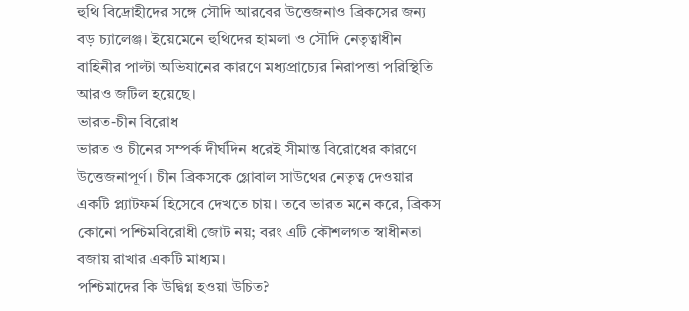হুথি বিদ্রোহীদের সঙ্গে সৌদি আরবের উত্তেজনাও ব্রিকসের জন্য বড় চ্যালেঞ্জ। ইয়েমেনে হুথিদের হামলা ও সৌদি নেতৃত্বাধীন বাহিনীর পাল্টা অভিযানের কারণে মধ্যপ্রাচ্যের নিরাপত্তা পরিস্থিতি আরও জটিল হয়েছে।
ভারত-চীন বিরোধ
ভারত ও চীনের সম্পর্ক দীর্ঘদিন ধরেই সীমান্ত বিরোধের কারণে উত্তেজনাপূর্ণ। চীন ব্রিকসকে গ্লোবাল সাউথের নেতৃত্ব দেওয়ার একটি প্ল্যাটফর্ম হিসেবে দেখতে চায়। তবে ভারত মনে করে, ব্রিকস কোনো পশ্চিমবিরোধী জোট নয়; বরং এটি কৌশলগত স্বাধীনতা বজায় রাখার একটি মাধ্যম।
পশ্চিমাদের কি উদ্বিগ্ন হওয়া উচিত?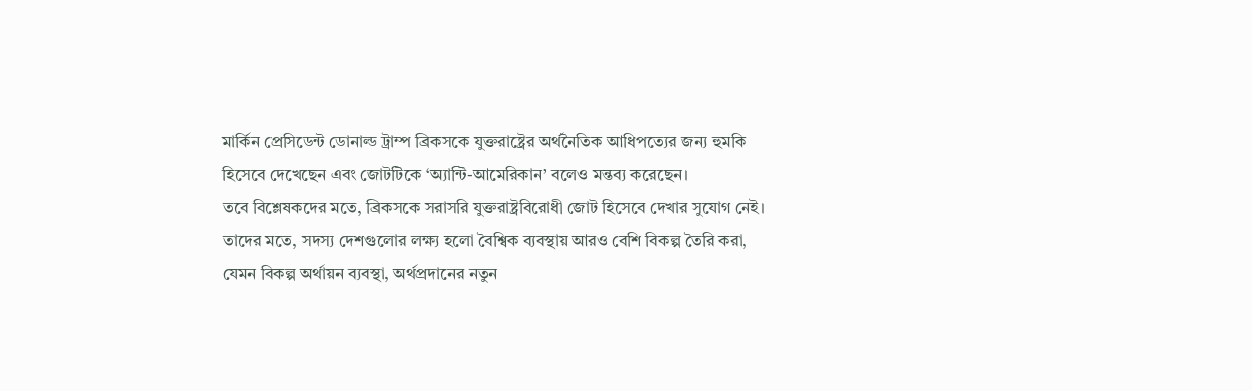মার্কিন প্রেসিডেন্ট ডোনাল্ড ট্রাম্প ব্রিকসকে যুক্তরাষ্ট্রের অর্থনৈতিক আধিপত্যের জন্য হুমকি হিসেবে দেখেছেন এবং জোটটিকে ‘অ্যান্টি-আমেরিকান’ বলেও মন্তব্য করেছেন।
তবে বিশ্লেষকদের মতে, ব্রিকসকে সরাসরি যুক্তরাষ্ট্রবিরোধী জোট হিসেবে দেখার সুযোগ নেই।
তাদের মতে, সদস্য দেশগুলোর লক্ষ্য হলো বৈশ্বিক ব্যবস্থায় আরও বেশি বিকল্প তৈরি করা, যেমন বিকল্প অর্থায়ন ব্যবস্থা, অর্থপ্রদানের নতুন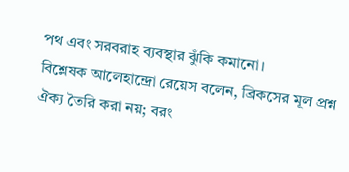পথ এবং সরবরাহ ব্যবস্থার ঝুঁকি কমানো।
বিশ্লেষক আলেহান্দ্রো রেয়েস বলেন, ব্রিকসের মূল প্রশ্ন ঐক্য তৈরি করা নয়; বরং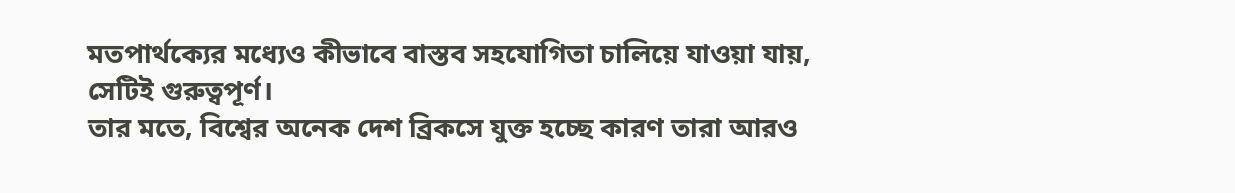মতপার্থক্যের মধ্যেও কীভাবে বাস্তব সহযোগিতা চালিয়ে যাওয়া যায়, সেটিই গুরুত্বপূর্ণ।
তার মতে, বিশ্বের অনেক দেশ ব্রিকসে যুক্ত হচ্ছে কারণ তারা আরও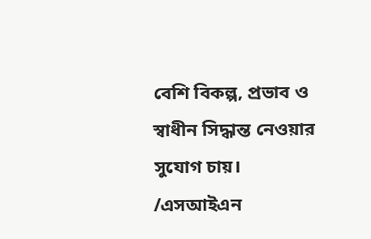বেশি বিকল্প, প্রভাব ও স্বাধীন সিদ্ধান্ত নেওয়ার সুযোগ চায়।
/এসআইএন